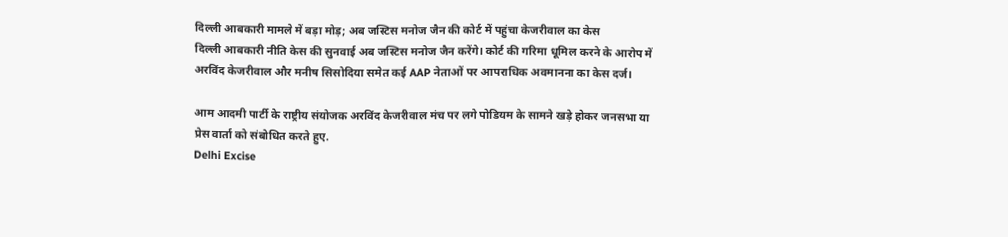दिल्ली आबकारी मामले में बड़ा मोड़; अब जस्टिस मनोज जैन की कोर्ट में पहुंचा केजरीवाल का केस
दिल्ली आबकारी नीति केस की सुनवाई अब जस्टिस मनोज जैन करेंगे। कोर्ट की गरिमा धूमिल करने के आरोप में अरविंद केजरीवाल और मनीष सिसोदिया समेत कई AAP नेताओं पर आपराधिक अवमानना का केस दर्ज।

आम आदमी पार्टी के राष्ट्रीय संयोजक अरविंद केजरीवाल मंच पर लगे पोडियम के सामने खड़े होकर जनसभा या प्रेस वार्ता को संबोधित करते हुए.
Delhi Excise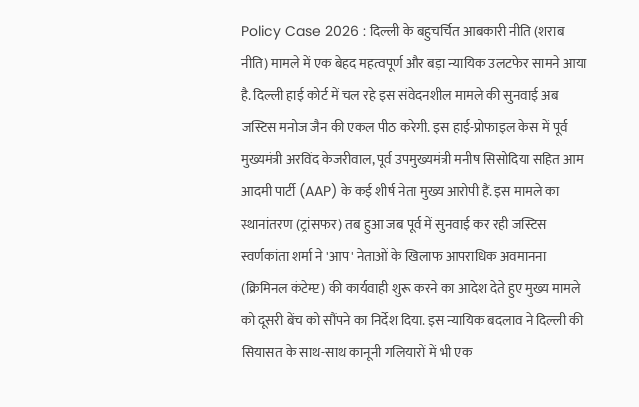Policy Case 2026 : दिल्ली के बहुचर्चित आबकारी नीति (शराब नीति) मामले में एक बेहद महत्वपूर्ण और बड़ा न्यायिक उलटफेर सामने आया है. दिल्ली हाई कोर्ट में चल रहे इस संवेदनशील मामले की सुनवाई अब जस्टिस मनोज जैन की एकल पीठ करेगी. इस हाई-प्रोफाइल केस में पूर्व मुख्यमंत्री अरविंद केजरीवाल, पूर्व उपमुख्यमंत्री मनीष सिसोदिया सहित आम आदमी पार्टी (AAP) के कई शीर्ष नेता मुख्य आरोपी हैं. इस मामले का स्थानांतरण (ट्रांसफर) तब हुआ जब पूर्व में सुनवाई कर रही जस्टिस स्वर्णकांता शर्मा ने 'आप' नेताओं के खिलाफ आपराधिक अवमानना (क्रिमिनल कंटेम्प्ट) की कार्यवाही शुरू करने का आदेश देते हुए मुख्य मामले को दूसरी बेंच को सौंपने का निर्देश दिया. इस न्यायिक बदलाव ने दिल्ली की सियासत के साथ-साथ कानूनी गलियारों में भी एक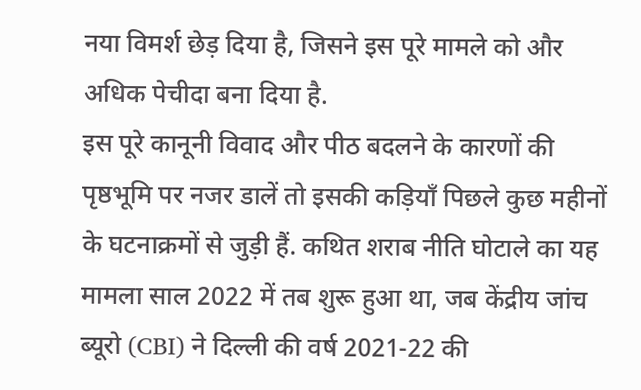नया विमर्श छेड़ दिया है, जिसने इस पूरे मामले को और अधिक पेचीदा बना दिया है.
इस पूरे कानूनी विवाद और पीठ बदलने के कारणों की पृष्ठभूमि पर नजर डालें तो इसकी कड़ियाँ पिछले कुछ महीनों के घटनाक्रमों से जुड़ी हैं. कथित शराब नीति घोटाले का यह मामला साल 2022 में तब शुरू हुआ था, जब केंद्रीय जांच ब्यूरो (CBI) ने दिल्ली की वर्ष 2021-22 की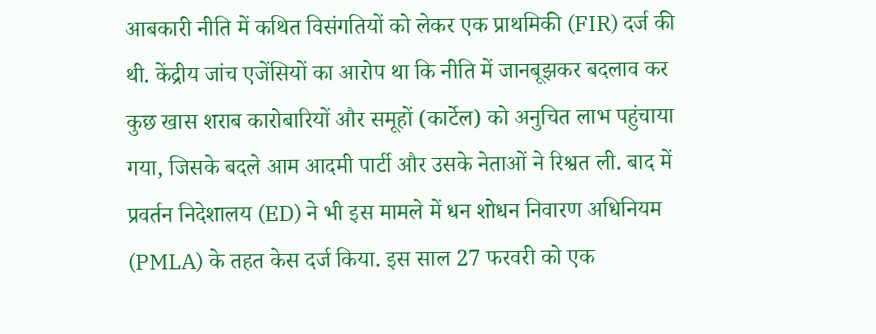आबकारी नीति में कथित विसंगतियों को लेकर एक प्राथमिकी (FIR) दर्ज की थी. केंद्रीय जांच एजेंसियों का आरोप था कि नीति में जानबूझकर बदलाव कर कुछ खास शराब कारोबारियों और समूहों (कार्टेल) को अनुचित लाभ पहुंचाया गया, जिसके बदले आम आदमी पार्टी और उसके नेताओं ने रिश्वत ली. बाद में प्रवर्तन निदेशालय (ED) ने भी इस मामले में धन शोधन निवारण अधिनियम (PMLA) के तहत केस दर्ज किया. इस साल 27 फरवरी को एक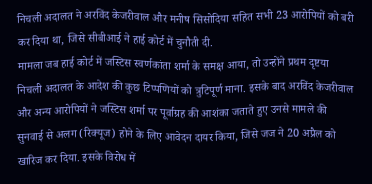निचली अदालत ने अरविंद केजरीवाल और मनीष सिसोदिया सहित सभी 23 आरोपियों को बरी कर दिया था, जिसे सीबीआई ने हाई कोर्ट में चुनौती दी.
मामला जब हाई कोर्ट में जस्टिस स्वर्णकांता शर्मा के समक्ष आया, तो उन्होंने प्रथम दृष्टया निचली अदालत के आदेश की कुछ टिप्पणियों को त्रुटिपूर्ण माना. इसके बाद अरविंद केजरीवाल और अन्य आरोपियों ने जस्टिस शर्मा पर पूर्वाग्रह की आशंका जताते हुए उनसे मामले की सुनवाई से अलग (रिक्यूज) होने के लिए आवेदन दायर किया, जिसे जज ने 20 अप्रैल को खारिज कर दिया. इसके विरोध में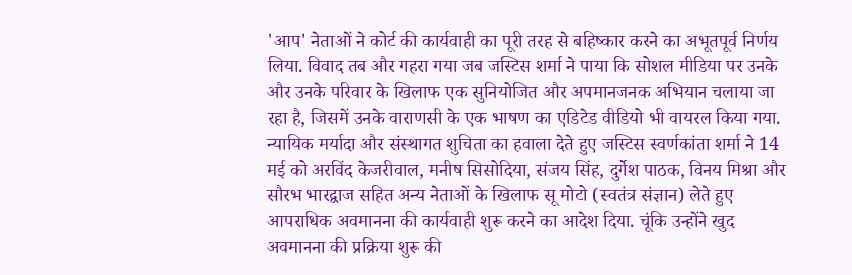'आप' नेताओं ने कोर्ट की कार्यवाही का पूरी तरह से बहिष्कार करने का अभूतपूर्व निर्णय लिया. विवाद तब और गहरा गया जब जस्टिस शर्मा ने पाया कि सोशल मीडिया पर उनके और उनके परिवार के खिलाफ एक सुनियोजित और अपमानजनक अभियान चलाया जा रहा है, जिसमें उनके वाराणसी के एक भाषण का एडिटेड वीडियो भी वायरल किया गया.
न्यायिक मर्यादा और संस्थागत शुचिता का हवाला देते हुए जस्टिस स्वर्णकांता शर्मा ने 14 मई को अरविंद केजरीवाल, मनीष सिसोदिया, संजय सिंह, दुर्गेश पाठक, विनय मिश्रा और सौरभ भारद्वाज सहित अन्य नेताओं के खिलाफ सू मोटो (स्वतंत्र संज्ञान) लेते हुए आपराधिक अवमानना की कार्यवाही शुरू करने का आदेश दिया. चूंकि उन्होंने खुद अवमानना की प्रक्रिया शुरू की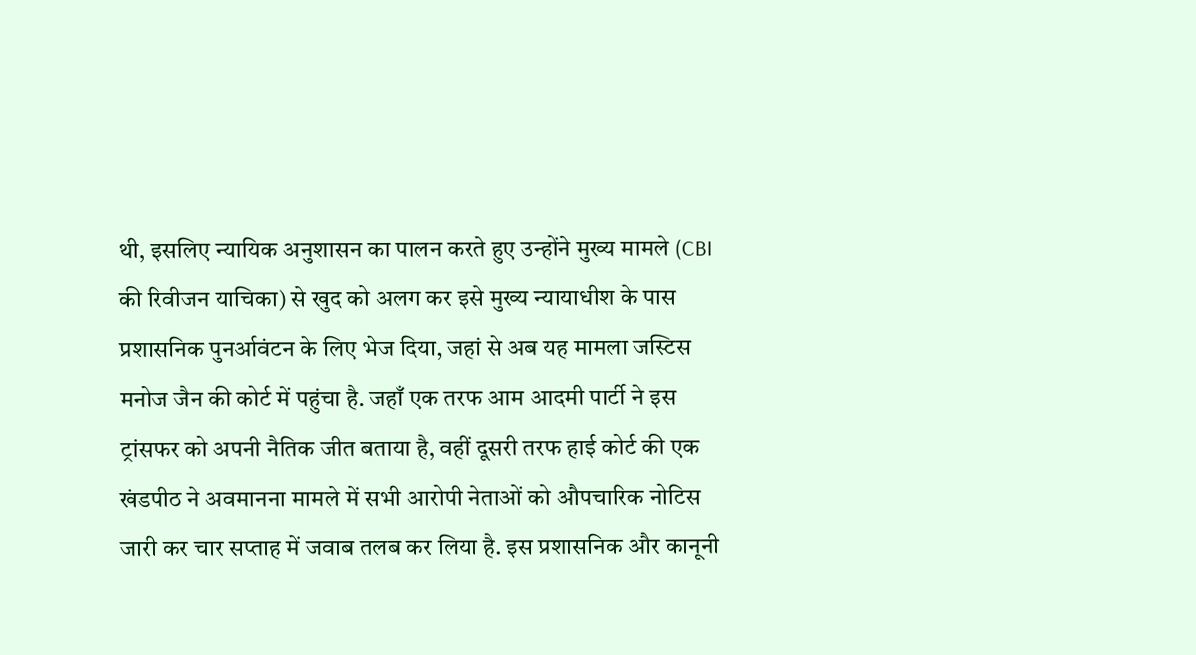थी, इसलिए न्यायिक अनुशासन का पालन करते हुए उन्होंने मुख्य मामले (CBI की रिवीजन याचिका) से खुद को अलग कर इसे मुख्य न्यायाधीश के पास प्रशासनिक पुनर्आवंटन के लिए भेज दिया, जहां से अब यह मामला जस्टिस मनोज जैन की कोर्ट में पहुंचा है. जहाँ एक तरफ आम आदमी पार्टी ने इस ट्रांसफर को अपनी नैतिक जीत बताया है, वहीं दूसरी तरफ हाई कोर्ट की एक खंडपीठ ने अवमानना मामले में सभी आरोपी नेताओं को औपचारिक नोटिस जारी कर चार सप्ताह में जवाब तलब कर लिया है. इस प्रशासनिक और कानूनी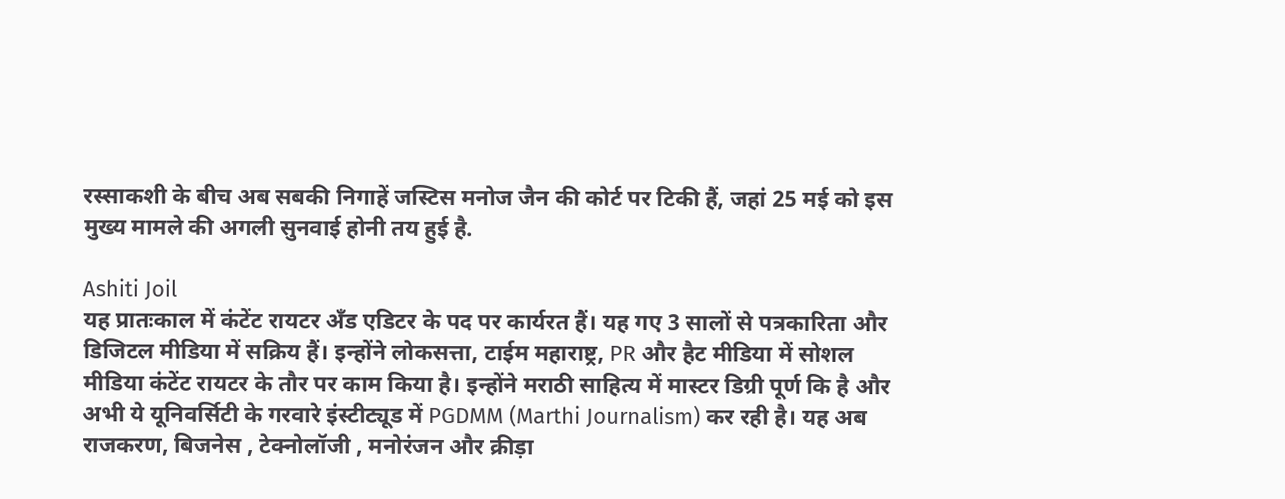रस्साकशी के बीच अब सबकी निगाहें जस्टिस मनोज जैन की कोर्ट पर टिकी हैं, जहां 25 मई को इस मुख्य मामले की अगली सुनवाई होनी तय हुई है.

Ashiti Joil
यह प्रातःकाल में कंटेंट रायटर अँड एडिटर के पद पर कार्यरत हैं। यह गए 3 सालों से पत्रकारिता और डिजिटल मीडिया में सक्रिय हैं। इन्होंने लोकसत्ता, टाईम महाराष्ट्र, PR और हैट मीडिया में सोशल मीडिया कंटेंट रायटर के तौर पर काम किया है। इन्होंने मराठी साहित्य में मास्टर डिग्री पूर्ण कि है और अभी ये यूनिवर्सिटी के गरवारे इंस्टीट्यूड में PGDMM (Marthi Journalism) कर रही है। यह अब राजकरण, बिजनेस , टेक्नोलॉजी , मनोरंजन और क्रीड़ा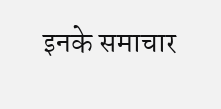इनके समाचार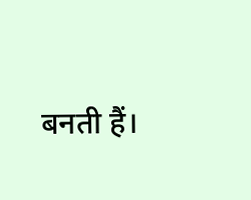बनती हैं।